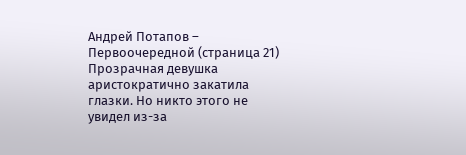Андрей Потапов – Первоочередной (страница 21)
Прозрачная девушка аристократично закатила глазки. Но никто этого не увидел из-за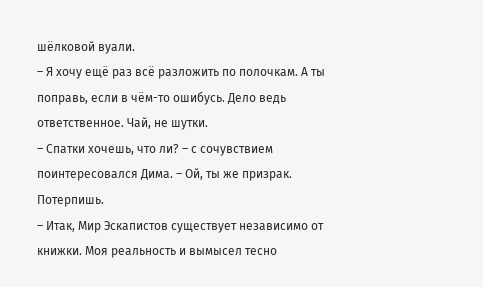шёлковой вуали.
– Я хочу ещё раз всё разложить по полочкам. А ты поправь, если в чём-то ошибусь. Дело ведь ответственное. Чай, не шутки.
– Спатки хочешь, что ли? – с сочувствием поинтересовался Дима. – Ой, ты же призрак. Потерпишь.
– Итак, Мир Эскапистов существует независимо от книжки. Моя реальность и вымысел тесно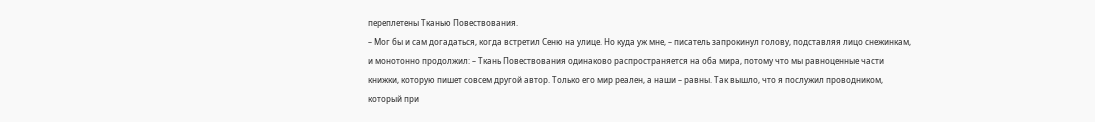переплетены Тканью Повествования.
– Мог бы и сам догадаться, когда встретил Сеню на улице. Но куда уж мне, – писатель запрокинул голову, подставляя лицо снежинкам, и монотонно продолжил: – Ткань Повествования одинаково распространяется на оба мира, потому что мы равноценные части книжки, которую пишет совсем другой автор. Только его мир реален, а наши – равны. Так вышло, что я послужил проводником, который при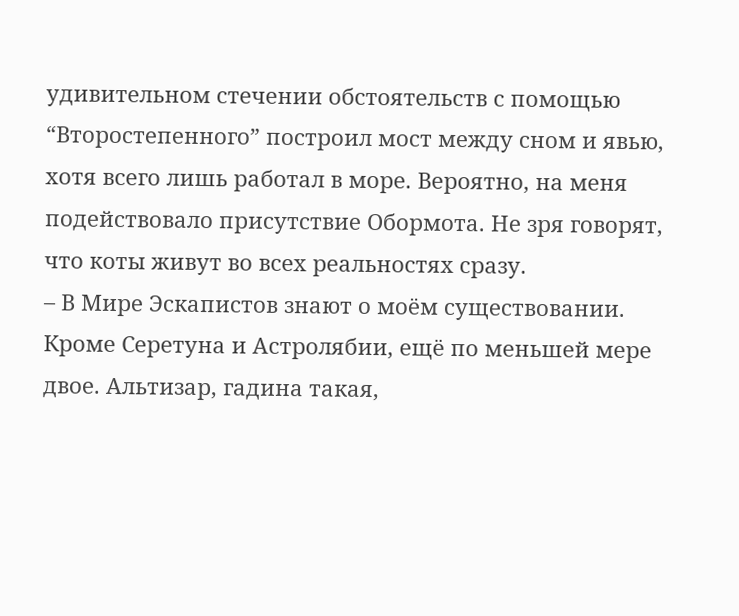удивительном стечении обстоятельств с помощью “Второстепенного” построил мост между сном и явью, хотя всего лишь работал в море. Вероятно, на меня подействовало присутствие Обормота. Не зря говорят, что коты живут во всех реальностях сразу.
– В Мире Эскапистов знают о моём существовании. Кроме Серетуна и Астролябии, ещё по меньшей мере двое. Альтизар, гадина такая,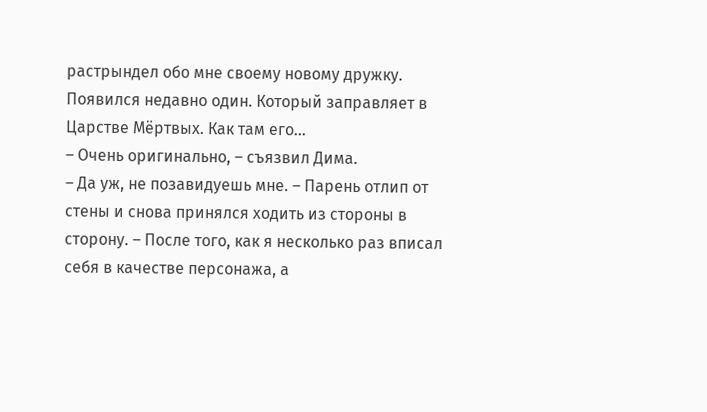растрындел обо мне своему новому дружку. Появился недавно один. Который заправляет в Царстве Мёртвых. Как там его…
– Очень оригинально, – съязвил Дима.
– Да уж, не позавидуешь мне. – Парень отлип от стены и снова принялся ходить из стороны в сторону. – После того, как я несколько раз вписал себя в качестве персонажа, а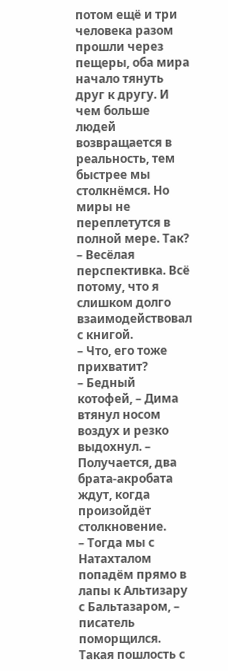потом ещё и три человека разом прошли через пещеры, оба мира начало тянуть друг к другу. И чем больше людей возвращается в реальность, тем быстрее мы столкнёмся. Но миры не переплетутся в полной мере. Так?
– Весёлая перспективка. Всё потому, что я слишком долго взаимодействовал с книгой.
– Что, его тоже прихватит?
– Бедный котофей, – Дима втянул носом воздух и резко выдохнул. – Получается, два брата-акробата ждут, когда произойдёт столкновение.
– Тогда мы с Натахталом попадём прямо в лапы к Альтизару с Бальтазаром, – писатель поморщился. Такая пошлость с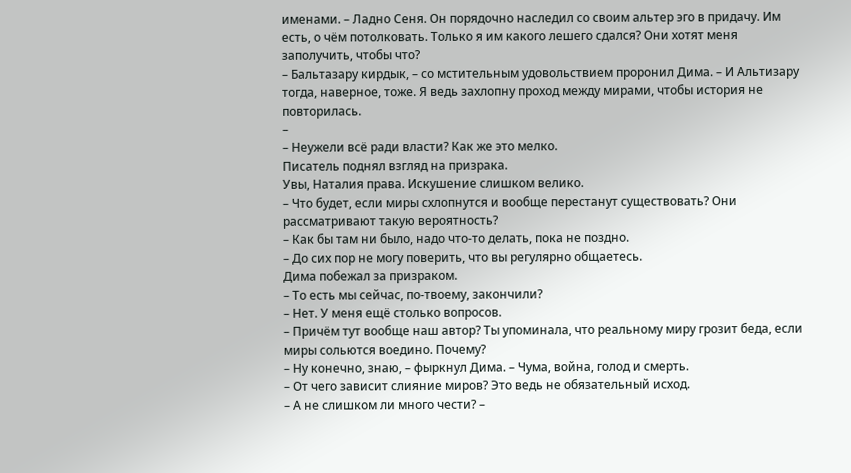именами. – Ладно Сеня. Он порядочно наследил со своим альтер эго в придачу. Им есть, о чём потолковать. Только я им какого лешего сдался? Они хотят меня заполучить, чтобы что?
– Бальтазару кирдык, – со мстительным удовольствием проронил Дима. – И Альтизару тогда, наверное, тоже. Я ведь захлопну проход между мирами, чтобы история не повторилась.
–
– Неужели всё ради власти? Как же это мелко.
Писатель поднял взгляд на призрака.
Увы, Наталия права. Искушение слишком велико.
– Что будет, если миры схлопнутся и вообще перестанут существовать? Они рассматривают такую вероятность?
– Как бы там ни было, надо что-то делать, пока не поздно.
– До сих пор не могу поверить, что вы регулярно общаетесь.
Дима побежал за призраком.
– То есть мы сейчас, по-твоему, закончили?
– Нет. У меня ещё столько вопросов.
– Причём тут вообще наш автор? Ты упоминала, что реальному миру грозит беда, если миры сольются воедино. Почему?
– Ну конечно, знаю, – фыркнул Дима. – Чума, война, голод и смерть.
– От чего зависит слияние миров? Это ведь не обязательный исход.
– А не слишком ли много чести? –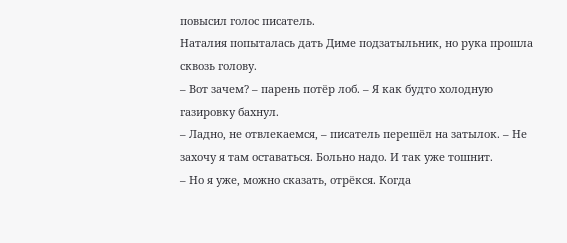повысил голос писатель.
Наталия попыталась дать Диме подзатыльник, но рука прошла сквозь голову.
– Вот зачем? – парень потёр лоб. – Я как будто холодную газировку бахнул.
– Ладно, не отвлекаемся, – писатель перешёл на затылок. – Не захочу я там оставаться. Больно надо. И так уже тошнит.
– Но я уже, можно сказать, отрёкся. Когда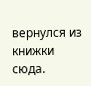вернулся из книжки сюда.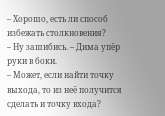– Хорошо, есть ли способ избежать столкновения?
– Ну зашибись. – Дима упёр руки в боки.
– Может, если найти точку выхода, то из неё получится сделать и точку входа?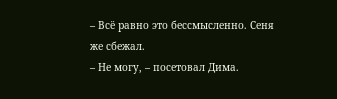– Всё равно это бессмысленно. Сеня же сбежал.
– Не могу, – посетовал Дима.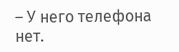– У него телефона нет.